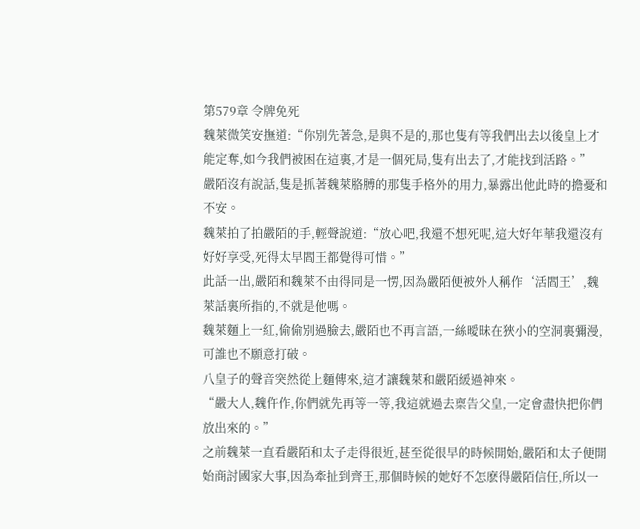第579章 令牌免死
魏萊微笑安撫道:“你別先著急,是與不是的,那也隻有等我們出去以後皇上才能定奪,如今我們被困在這裏,才是一個死局,隻有出去了,才能找到活路。”
嚴陌沒有說話,隻是抓著魏萊胳膊的那隻手格外的用力,暴露出他此時的擔憂和不安。
魏萊拍了拍嚴陌的手,輕聲說道:“放心吧,我還不想死呢,這大好年華我還沒有好好享受,死得太早閻王都覺得可惜。”
此話一出,嚴陌和魏萊不由得同是一愣,因為嚴陌便被外人稱作‘活閻王’,魏萊話裏所指的,不就是他嗎。
魏萊麵上一紅,偷偷別過臉去,嚴陌也不再言語,一絲曖昧在狹小的空洞裏彌漫,可誰也不願意打破。
八皇子的聲音突然從上麵傳來,這才讓魏萊和嚴陌緩過神來。
“嚴大人,魏仵作,你們就先再等一等,我這就過去稟告父皇,一定會盡快把你們放出來的。”
之前魏萊一直看嚴陌和太子走得很近,甚至從很早的時候開始,嚴陌和太子便開始商討國家大事,因為牽扯到齊王,那個時候的她好不怎麽得嚴陌信任,所以一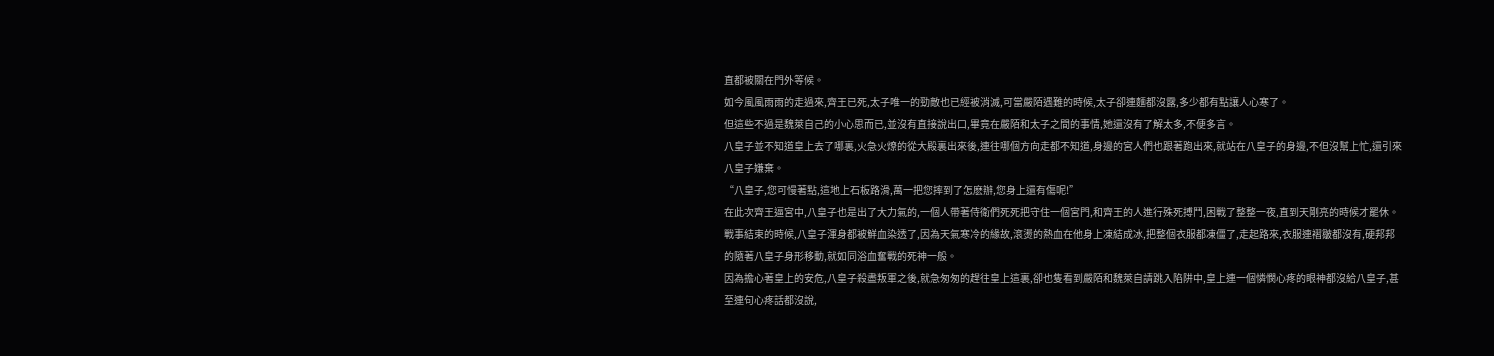直都被關在門外等候。
如今風風雨雨的走過來,齊王已死,太子唯一的勁敵也已經被消滅,可當嚴陌遇難的時候,太子卻連麵都沒露,多少都有點讓人心寒了。
但這些不過是魏萊自己的小心思而已,並沒有直接說出口,畢竟在嚴陌和太子之間的事情,她還沒有了解太多,不便多言。
八皇子並不知道皇上去了哪裏,火急火燎的從大殿裏出來後,連往哪個方向走都不知道,身邊的宮人們也跟著跑出來,就站在八皇子的身邊,不但沒幫上忙,還引來八皇子嫌棄。
“八皇子,您可慢著點,這地上石板路滑,萬一把您摔到了怎麽辦,您身上還有傷呢!”
在此次齊王逼宮中,八皇子也是出了大力氣的,一個人帶著侍衛們死死把守住一個宮門,和齊王的人進行殊死搏鬥,困戰了整整一夜,直到天剛亮的時候才罷休。
戰事結束的時候,八皇子渾身都被鮮血染透了,因為天氣寒冷的緣故,滾燙的熱血在他身上凍結成冰,把整個衣服都凍僵了,走起路來,衣服連褶皺都沒有,硬邦邦的隨著八皇子身形移動,就如同浴血奮戰的死神一般。
因為擔心著皇上的安危,八皇子殺盡叛軍之後,就急匆匆的趕往皇上這裏,卻也隻看到嚴陌和魏萊自請跳入陷阱中,皇上連一個憐憫心疼的眼神都沒給八皇子,甚至連句心疼話都沒說,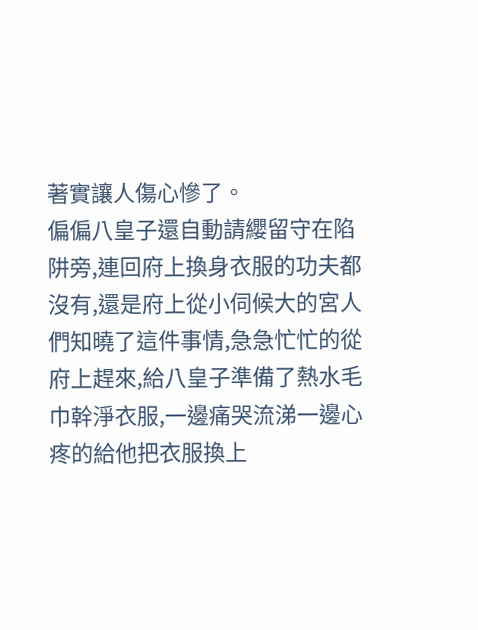著實讓人傷心慘了。
偏偏八皇子還自動請纓留守在陷阱旁,連回府上換身衣服的功夫都沒有,還是府上從小伺候大的宮人們知曉了這件事情,急急忙忙的從府上趕來,給八皇子準備了熱水毛巾幹淨衣服,一邊痛哭流涕一邊心疼的給他把衣服換上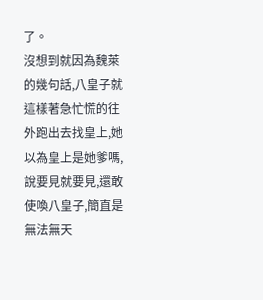了。
沒想到就因為魏萊的幾句話,八皇子就這樣著急忙慌的往外跑出去找皇上,她以為皇上是她爹嗎,說要見就要見,還敢使喚八皇子,簡直是無法無天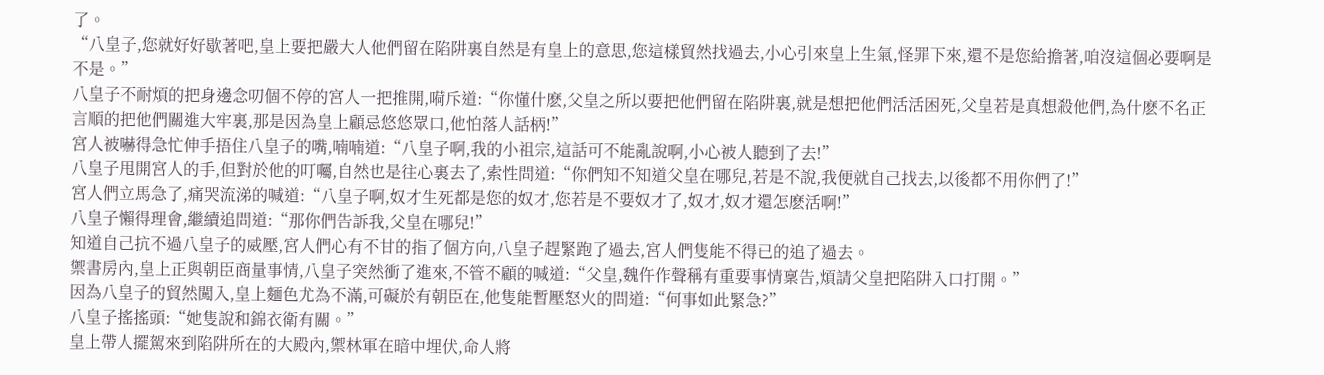了。
“八皇子,您就好好歇著吧,皇上要把嚴大人他們留在陷阱裏自然是有皇上的意思,您這樣貿然找過去,小心引來皇上生氣,怪罪下來,還不是您給擔著,咱沒這個必要啊是不是。”
八皇子不耐煩的把身邊念叨個不停的宮人一把推開,嗬斥道:“你懂什麽,父皇之所以要把他們留在陷阱裏,就是想把他們活活困死,父皇若是真想殺他們,為什麽不名正言順的把他們關進大牢裏,那是因為皇上顧忌悠悠眾口,他怕落人話柄!”
宮人被嚇得急忙伸手捂住八皇子的嘴,喃喃道:“八皇子啊,我的小祖宗,這話可不能亂說啊,小心被人聽到了去!”
八皇子甩開宮人的手,但對於他的叮囑,自然也是往心裏去了,索性問道:“你們知不知道父皇在哪兒,若是不說,我便就自己找去,以後都不用你們了!”
宮人們立馬急了,痛哭流涕的喊道:“八皇子啊,奴才生死都是您的奴才,您若是不要奴才了,奴才,奴才還怎麽活啊!”
八皇子懶得理會,繼續追問道:“那你們告訴我,父皇在哪兒!”
知道自己抗不過八皇子的威壓,宮人們心有不甘的指了個方向,八皇子趕緊跑了過去,宮人們隻能不得已的追了過去。
禦書房內,皇上正與朝臣商量事情,八皇子突然衝了進來,不管不顧的喊道:“父皇,魏仵作聲稱有重要事情稟告,煩請父皇把陷阱入口打開。”
因為八皇子的貿然闖入,皇上麵色尤為不滿,可礙於有朝臣在,他隻能暫壓怒火的問道:“何事如此緊急?”
八皇子搖搖頭:“她隻說和錦衣衛有關。”
皇上帶人擺駕來到陷阱所在的大殿內,禦林軍在暗中埋伏,命人將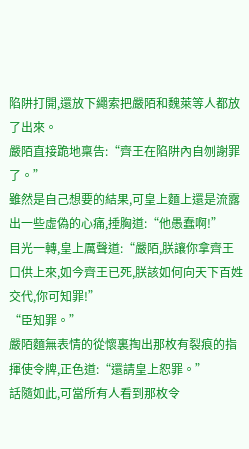陷阱打開,還放下繩索把嚴陌和魏萊等人都放了出來。
嚴陌直接跪地稟告:“齊王在陷阱內自刎謝罪了。”
雖然是自己想要的結果,可皇上麵上還是流露出一些虛偽的心痛,捶胸道:“他愚蠢啊!”
目光一轉,皇上厲聲道:“嚴陌,朕讓你拿齊王口供上來,如今齊王已死,朕該如何向天下百姓交代,你可知罪!”
“臣知罪。”
嚴陌麵無表情的從懷裏掏出那枚有裂痕的指揮使令牌,正色道:“還請皇上恕罪。”
話隨如此,可當所有人看到那枚令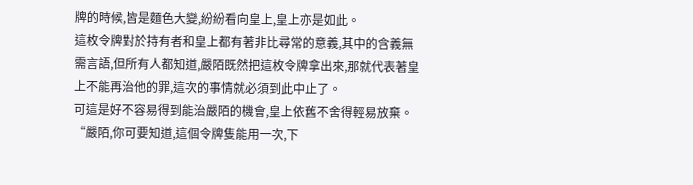牌的時候,皆是麵色大變,紛紛看向皇上,皇上亦是如此。
這枚令牌對於持有者和皇上都有著非比尋常的意義,其中的含義無需言語,但所有人都知道,嚴陌既然把這枚令牌拿出來,那就代表著皇上不能再治他的罪,這次的事情就必須到此中止了。
可這是好不容易得到能治嚴陌的機會,皇上依舊不舍得輕易放棄。
“嚴陌,你可要知道,這個令牌隻能用一次,下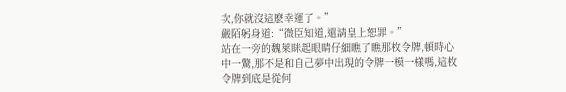次,你就沒這麽幸運了。”
嚴陌躬身道:“微臣知道,還請皇上恕罪。”
站在一旁的魏萊眯起眼睛仔細瞧了瞧那枚令牌,頓時心中一驚,那不是和自己夢中出現的令牌一模一樣嗎,這枚令牌到底是從何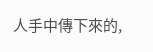人手中傳下來的,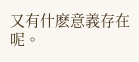又有什麽意義存在呢。